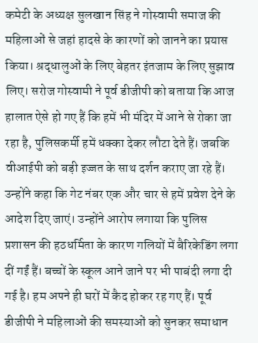कमेटी के अध्यक्ष सुलखान सिंह ने गोस्वामी समाज की महिलाओं से जहां हादसे के कारणों को जानने का प्रयास किया। श्रद्धालुओं के लिए बेहतर इंतजाम के लिए सुझाव लिए। सरोज गोस्वामी ने पूर्व डीजीपी को बताया कि आज हालात ऐसे हो गए हैं कि हमें भी मंदिर में आने से रोका जा रहा है, पुलिसकर्मी हमें धक्का देकर लौटा देते हैं। जबकि वीआईपी को बड़ी इज्जत के साथ दर्शन कराए जा रहे हैं।
उन्होंने कहा कि गेट नंबर एक और चार से हमें प्रवेश देने के आदेश दिए जाएं। उन्होंने आरोप लगाया कि पुलिस प्रशासन की हठधर्मिता के कारण गलियों में बैरिकेडिंग लगा दीं गईं हैं। बच्चों के स्कूल आने जाने पर भी पाबंदी लगा दी गई है। हम अपने ही घरों में कैद होकर रह गए हैं। पूर्व डीजीपी ने महिलाओं की समस्याओं को सुनकर समाधान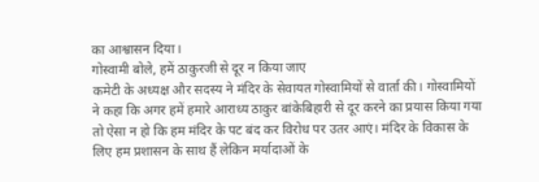का आश्वासन दिया।
गोस्वामी बोले, हमें ठाकुरजी से दूर न किया जाए
कमेटी के अध्यक्ष और सदस्य ने मंदिर के सेवायत गोस्वामियों से वार्ता की। गोस्वामियों ने कहा कि अगर हमें हमारे आराध्य ठाकुर बांकेबिहारी से दूर करने का प्रयास किया गया तो ऐसा न हो कि हम मंदिर के पट बंद कर विरोध पर उतर आएं। मंदिर के विकास के लिए हम प्रशासन के साथ हैं लेकिन मर्यादाओं के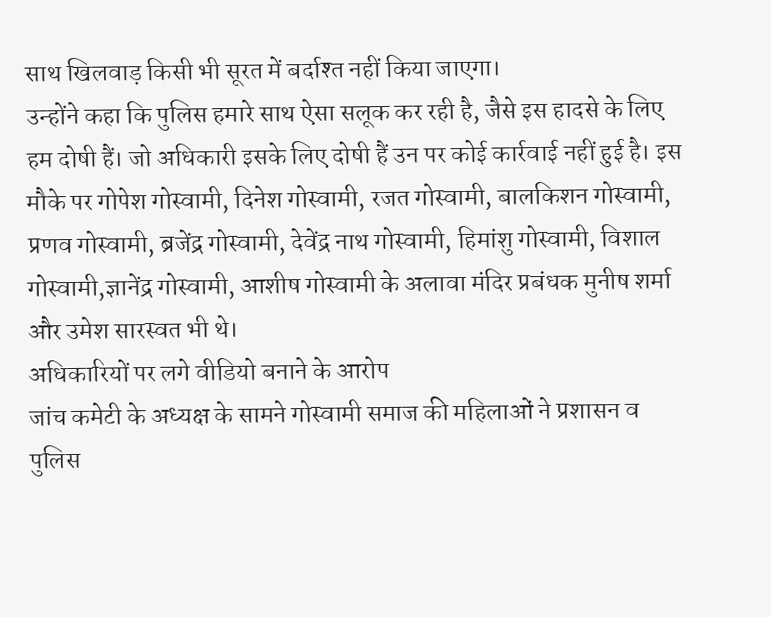साथ खिलवाड़ किसी भी सूरत में बर्दाश्त नहीं किया जाएगा।
उन्होंने कहा कि पुलिस हमारे साथ ऐसा सलूक कर रही है, जैसे इस हादसे के लिए हम दोषी हैं। जो अधिकारी इसके लिए दोषी हैं उन पर कोई कार्रवाई नहीं हुई है। इस मौके पर गोपेश गोस्वामी, दिनेश गोस्वामी, रजत गोस्वामी, बालकिशन गोस्वामी, प्रणव गोस्वामी, ब्रजेंद्र गोस्वामी, देवेंद्र नाथ गोस्वामी, हिमांशु गोस्वामी, विशाल गोस्वामी,ज्ञानेंद्र गोस्वामी, आशीष गोस्वामी के अलावा मंदिर प्रबंधक मुनीष शर्मा और उमेश सारस्वत भी थे।
अधिकारियों पर लगे वीडियो बनाने के आरोप
जांच कमेटी के अध्यक्ष के सामने गोस्वामी समाज की महिलाओं ने प्रशासन व पुलिस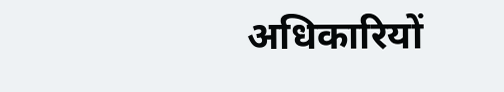अधिकारियों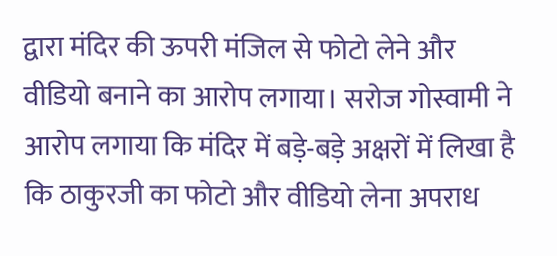द्वारा मंदिर की ऊपरी मंजिल से फोटो लेने और वीडियो बनाने का आरोप लगाया। सरोज गोस्वामी ने आरोप लगाया कि मंदिर में बड़े-बड़े अक्षरों में लिखा है कि ठाकुरजी का फोटो और वीडियो लेना अपराध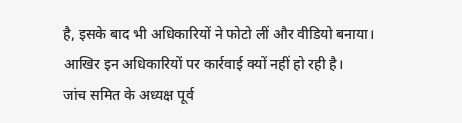है, इसके बाद भी अधिकारियों ने फोटो लीं और वीडियो बनाया। आखिर इन अधिकारियों पर कार्रवाई क्यों नहीं हो रही है।
जांच समित के अध्यक्ष पूर्व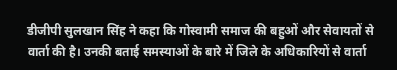डीजीपी सुलखान सिंह ने कहा कि गोस्वामी समाज की बहुओं और सेवायतों से वार्ता की है। उनकी बताई समस्याओं के बारे में जिले के अधिकारियों से वार्ता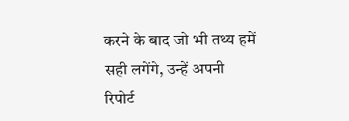करने के बाद जो भी तथ्य हमें सही लगेंगे, उन्हें अपनी रिपोर्ट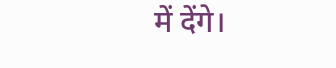में देंगे।